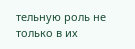тельную роль не только в их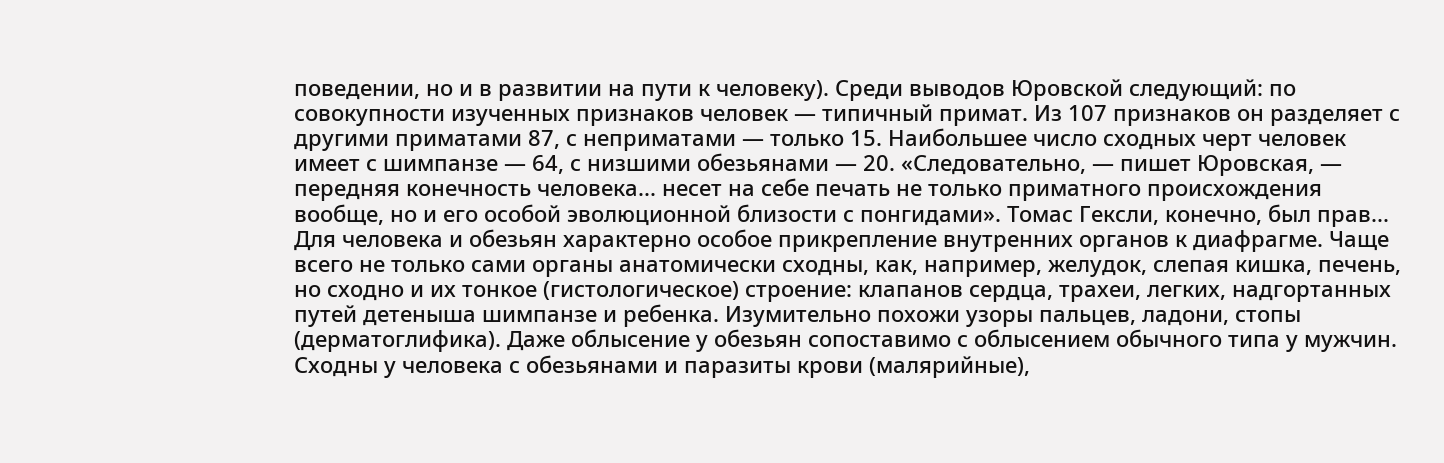поведении, но и в развитии на пути к человеку). Среди выводов Юровской следующий: по совокупности изученных признаков человек — типичный примат. Из 107 признаков он разделяет с другими приматами 87, с неприматами — только 15. Наибольшее число сходных черт человек имеет с шимпанзе — 64, с низшими обезьянами — 20. «Следовательно, — пишет Юровская, — передняя конечность человека... несет на себе печать не только приматного происхождения вообще, но и его особой эволюционной близости с понгидами». Томас Гексли, конечно, был прав...
Для человека и обезьян характерно особое прикрепление внутренних органов к диафрагме. Чаще всего не только сами органы анатомически сходны, как, например, желудок, слепая кишка, печень, но сходно и их тонкое (гистологическое) строение: клапанов сердца, трахеи, легких, надгортанных путей детеныша шимпанзе и ребенка. Изумительно похожи узоры пальцев, ладони, стопы (дерматоглифика). Даже облысение у обезьян сопоставимо с облысением обычного типа у мужчин. Сходны у человека с обезьянами и паразиты крови (малярийные),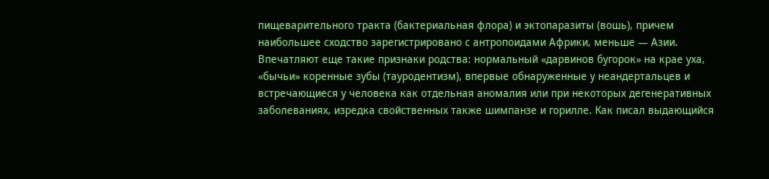пищеварительного тракта (бактериальная флора) и эктопаразиты (вошь), причем наибольшее сходство зарегистрировано с антропоидами Африки, меньше — Азии.
Впечатляют еще такие признаки родства: нормальный «дарвинов бугорок» на крае уха, «бычьи» коренные зубы (тауродентизм), впервые обнаруженные у неандертальцев и встречающиеся у человека как отдельная аномалия или при некоторых дегенеративных заболеваниях, изредка свойственных также шимпанзе и горилле. Как писал выдающийся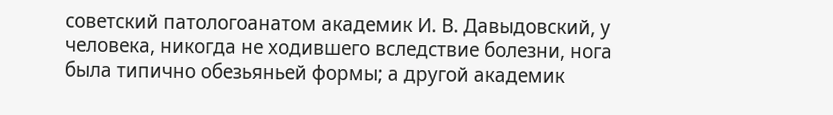советский патологоанатом академик И. В. Давыдовский, у человека, никогда не ходившего вследствие болезни, нога была типично обезьяньей формы; а другой академик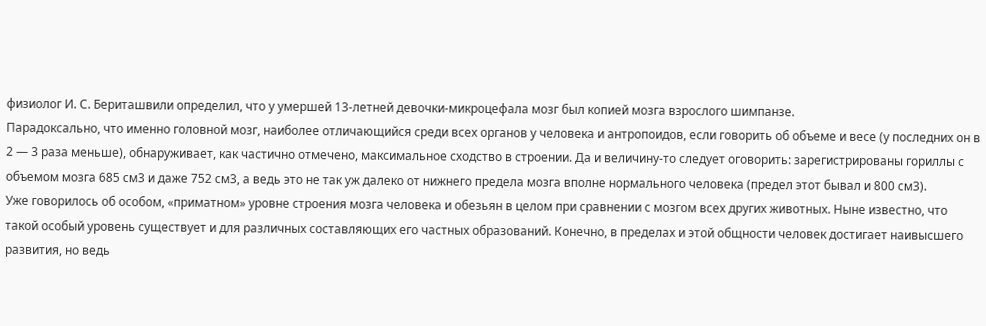физиолог И. С. Бериташвили определил, что у умершей 13-летней девочки-микроцефала мозг был копией мозга взрослого шимпанзе.
Парадоксально, что именно головной мозг, наиболее отличающийся среди всех органов у человека и антропоидов, если говорить об объеме и весе (у последних он в 2 — 3 раза меньше), обнаруживает, как частично отмечено, максимальное сходство в строении. Да и величину-то следует оговорить: зарегистрированы гориллы с объемом мозга 685 см3 и даже 752 см3, а ведь это не так уж далеко от нижнего предела мозга вполне нормального человека (предел этот бывал и 800 см3).
Уже говорилось об особом, «приматном» уровне строения мозга человека и обезьян в целом при сравнении с мозгом всех других животных. Ныне известно, что такой особый уровень существует и для различных составляющих его частных образований. Конечно, в пределах и этой общности человек достигает наивысшего развития, но ведь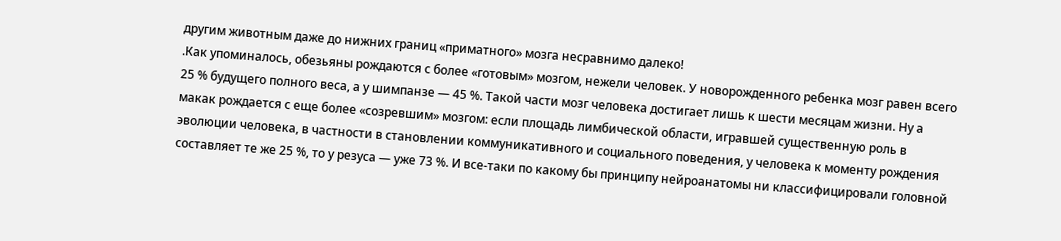другим животным даже до нижних границ «приматного» мозга несравнимо далеко!
.Как упоминалось, обезьяны рождаются с более «готовым» мозгом, нежели человек. У новорожденного ребенка мозг равен всего 25 % будущего полного веса, а у шимпанзе — 45 %. Такой части мозг человека достигает лишь к шести месяцам жизни. Ну а макак рождается с еще более «созревшим» мозгом: если площадь лимбической области, игравшей существенную роль в эволюции человека, в частности в становлении коммуникативного и социального поведения, у человека к моменту рождения составляет те же 25 %, то у резуса — уже 73 %. И все-таки по какому бы принципу нейроанатомы ни классифицировали головной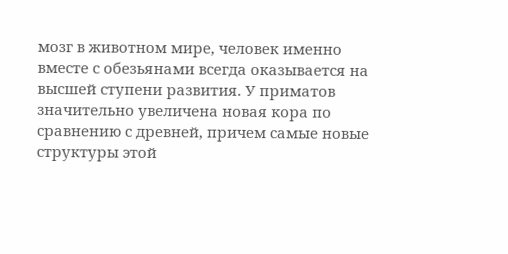мозг в животном мире, человек именно вместе с обезьянами всегда оказывается на высшей ступени развития. У приматов значительно увеличена новая кора по сравнению с древней, причем самые новые структуры этой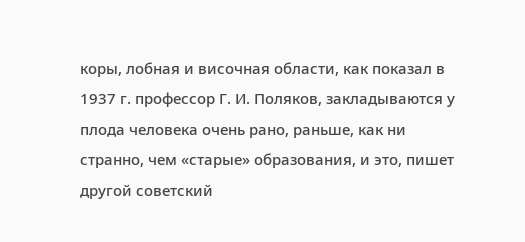коры, лобная и височная области, как показал в 1937 г. профессор Г. И. Поляков, закладываются у плода человека очень рано, раньше, как ни странно, чем «старые» образования, и это, пишет другой советский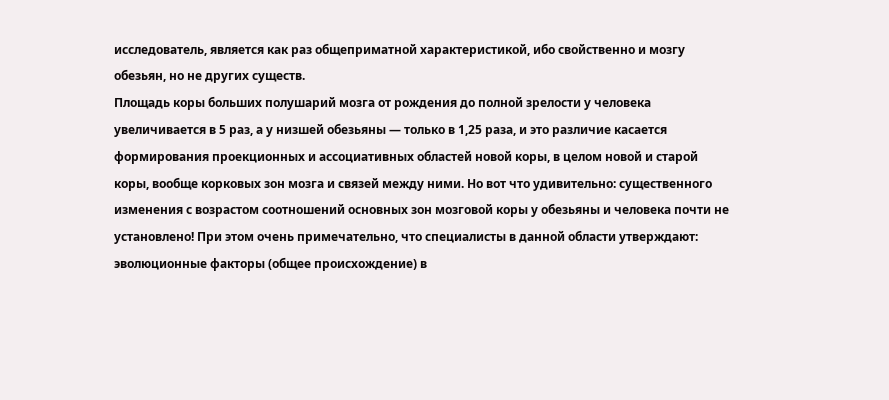исследователь, является как раз общеприматной характеристикой, ибо свойственно и мозгу обезьян, но не других существ.
Площадь коры больших полушарий мозга от рождения до полной зрелости у человека увеличивается в 5 раз, а у низшей обезьяны — только в 1,25 раза, и это различие касается формирования проекционных и ассоциативных областей новой коры, в целом новой и старой коры, вообще корковых зон мозга и связей между ними. Но вот что удивительно: существенного изменения с возрастом соотношений основных зон мозговой коры у обезьяны и человека почти не установлено! При этом очень примечательно, что специалисты в данной области утверждают: эволюционные факторы (общее происхождение) в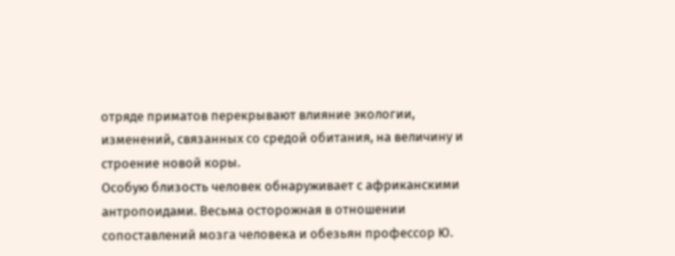отряде приматов перекрывают влияние экологии, изменений, связанных со средой обитания, на величину и строение новой коры.
Особую близость человек обнаруживает с африканскими антропоидами. Весьма осторожная в отношении сопоставлений мозга человека и обезьян профессор Ю.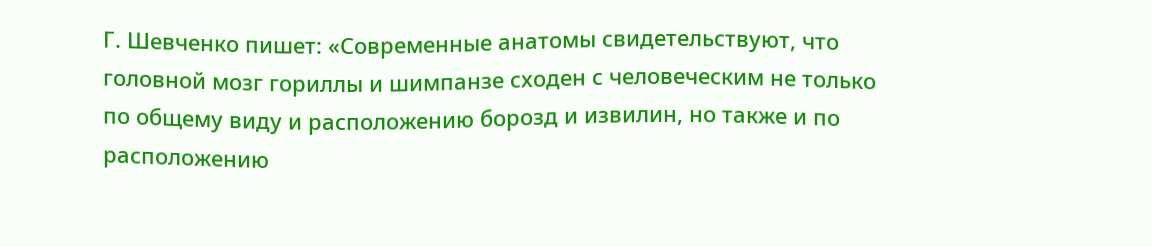Г. Шевченко пишет: «Современные анатомы свидетельствуют, что головной мозг гориллы и шимпанзе сходен с человеческим не только по общему виду и расположению борозд и извилин, но также и по расположению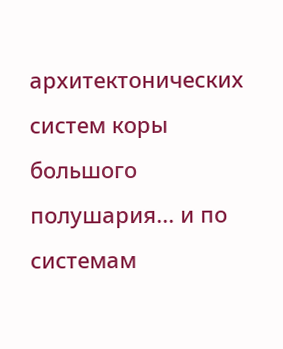архитектонических систем коры большого полушария... и по системам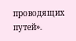проводящих путей».